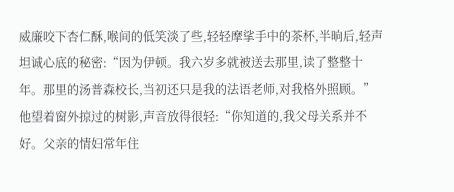威廉咬下杏仁酥,喉间的低笑淡了些,轻轻摩挲手中的茶杯,半晌后,轻声坦诚心底的秘密:“因为伊顿。我六岁多就被送去那里,读了整整十年。那里的汤普森校长,当初还只是我的法语老师,对我格外照顾。”
他望着窗外掠过的树影,声音放得很轻:“你知道的,我父母关系并不好。父亲的情妇常年住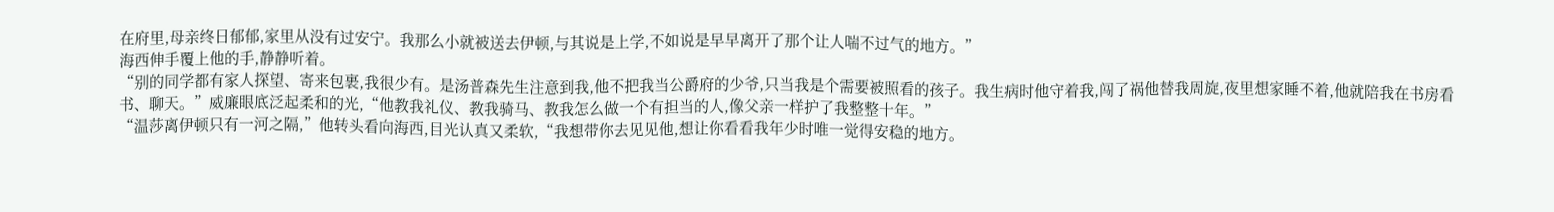在府里,母亲终日郁郁,家里从没有过安宁。我那么小就被送去伊顿,与其说是上学,不如说是早早离开了那个让人喘不过气的地方。”
海西伸手覆上他的手,静静听着。
“别的同学都有家人探望、寄来包裹,我很少有。是汤普森先生注意到我,他不把我当公爵府的少爷,只当我是个需要被照看的孩子。我生病时他守着我,闯了祸他替我周旋,夜里想家睡不着,他就陪我在书房看书、聊天。”威廉眼底泛起柔和的光,“他教我礼仪、教我骑马、教我怎么做一个有担当的人,像父亲一样护了我整整十年。”
“温莎离伊顿只有一河之隔,”他转头看向海西,目光认真又柔软,“我想带你去见见他,想让你看看我年少时唯一觉得安稳的地方。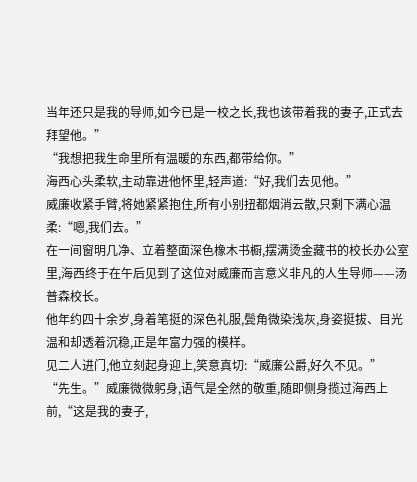当年还只是我的导师,如今已是一校之长,我也该带着我的妻子,正式去拜望他。”
“我想把我生命里所有温暖的东西,都带给你。”
海西心头柔软,主动靠进他怀里,轻声道:“好,我们去见他。”
威廉收紧手臂,将她紧紧抱住,所有小别扭都烟消云散,只剩下满心温柔:“嗯,我们去。”
在一间窗明几净、立着整面深色橡木书橱,摆满烫金藏书的校长办公室里,海西终于在午后见到了这位对威廉而言意义非凡的人生导师——汤普森校长。
他年约四十余岁,身着笔挺的深色礼服,鬓角微染浅灰,身姿挺拔、目光温和却透着沉稳,正是年富力强的模样。
见二人进门,他立刻起身迎上,笑意真切:“威廉公爵,好久不见。”
“先生。”威廉微微躬身,语气是全然的敬重,随即侧身揽过海西上前,“这是我的妻子,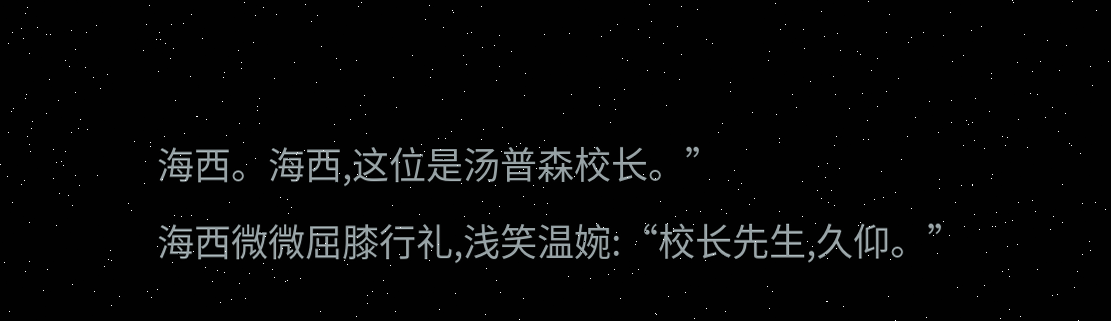海西。海西,这位是汤普森校长。”
海西微微屈膝行礼,浅笑温婉:“校长先生,久仰。”